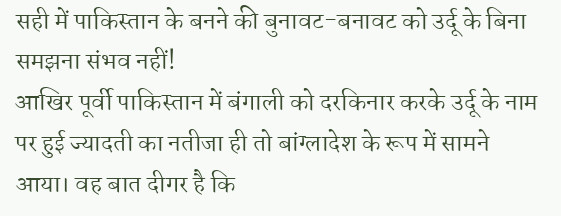सही में पाकिस्तान के बनने की बुनावट-बनावट को उर्दू के बिना समझना संभव नहीं!
आखिर पूर्वी पाकिस्तान में बंगाली को दरकिनार करके उर्दू के नाम पर हुई ज्यादती का नतीजा ही तो बांग्लादेश के रूप में सामने आया। वह बात दीगर है कि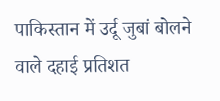पाकिस्तान में उर्दू जुबां बोलने वाले दहाई प्रतिशत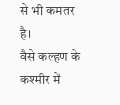से भी कमतर है।
वैसे कल्हण के कश्मीर में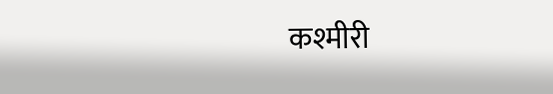कश्मीरी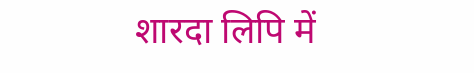शारदा लिपि में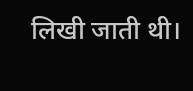लिखी जाती थी।